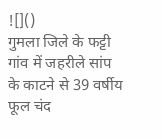![]()
गुमला जिले के फट्टी गांव में जहरीले सांप के काटने से 39 वर्षीय फूल चंद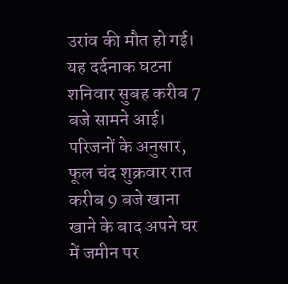उरांव की मौत हो गई। यह दर्दनाक घटना शनिवार सुबह करीब 7 बजे सामने आई। परिजनों के अनुसार, फूल चंद शुक्रवार रात करीब 9 बजे खाना खाने के बाद अपने घर में जमीन पर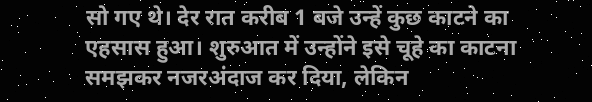सो गए थे। देर रात करीब 1 बजे उन्हें कुछ काटने का एहसास हुआ। शुरुआत में उन्होंने इसे चूहे का काटना समझकर नजरअंदाज कर दिया, लेकिन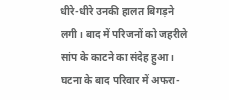धीरे-धीरे उनकी हालत बिगड़ने लगी। बाद में परिजनों को जहरीले सांप के काटने का संदेह हुआ। घटना के बाद परिवार में अफरा-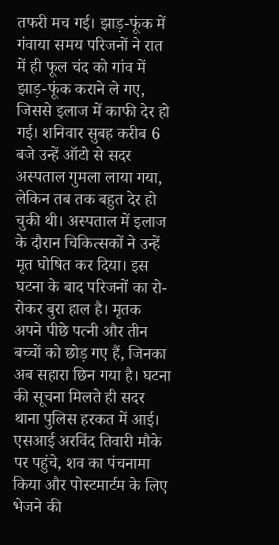तफरी मच गई। झाड़-फूंक में गंवाया समय परिजनों ने रात में ही फूल चंद को गांव में झाड़-फूंक कराने ले गए, जिससे इलाज में काफी देर हो गई। शनिवार सुबह करीब 6 बजे उन्हें ऑटो से सदर अस्पताल गुमला लाया गया, लेकिन तब तक बहुत देर हो चुकी थी। अस्पताल में इलाज के दौरान चिकित्सकों ने उन्हें मृत घोषित कर दिया। इस घटना के बाद परिजनों का रो-रोकर बुरा हाल है। मृतक अपने पीछे पत्नी और तीन बच्चों को छोड़ गए हैं, जिनका अब सहारा छिन गया है। घटना की सूचना मिलते ही सदर थाना पुलिस हरकत में आई। एसआई अरविंद तिवारी मौके पर पहुंचे, शव का पंचनामा किया और पोस्टमार्टम के लिए भेजने की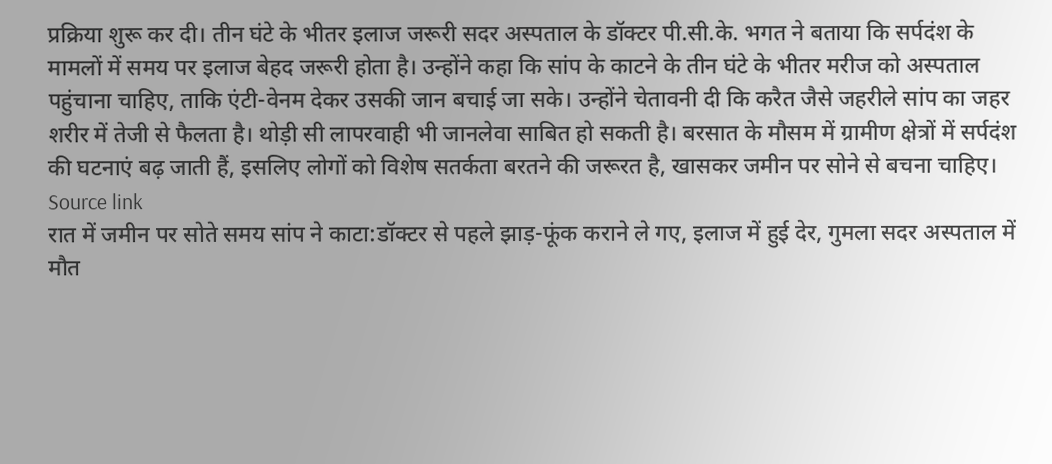प्रक्रिया शुरू कर दी। तीन घंटे के भीतर इलाज जरूरी सदर अस्पताल के डॉक्टर पी.सी.के. भगत ने बताया कि सर्पदंश के मामलों में समय पर इलाज बेहद जरूरी होता है। उन्होंने कहा कि सांप के काटने के तीन घंटे के भीतर मरीज को अस्पताल पहुंचाना चाहिए, ताकि एंटी-वेनम देकर उसकी जान बचाई जा सके। उन्होंने चेतावनी दी कि करैत जैसे जहरीले सांप का जहर शरीर में तेजी से फैलता है। थोड़ी सी लापरवाही भी जानलेवा साबित हो सकती है। बरसात के मौसम में ग्रामीण क्षेत्रों में सर्पदंश की घटनाएं बढ़ जाती हैं, इसलिए लोगों को विशेष सतर्कता बरतने की जरूरत है, खासकर जमीन पर सोने से बचना चाहिए।
Source link
रात में जमीन पर सोते समय सांप ने काटा:डॉक्टर से पहले झाड़-फूंक कराने ले गए, इलाज में हुई देर, गुमला सदर अस्पताल में मौत